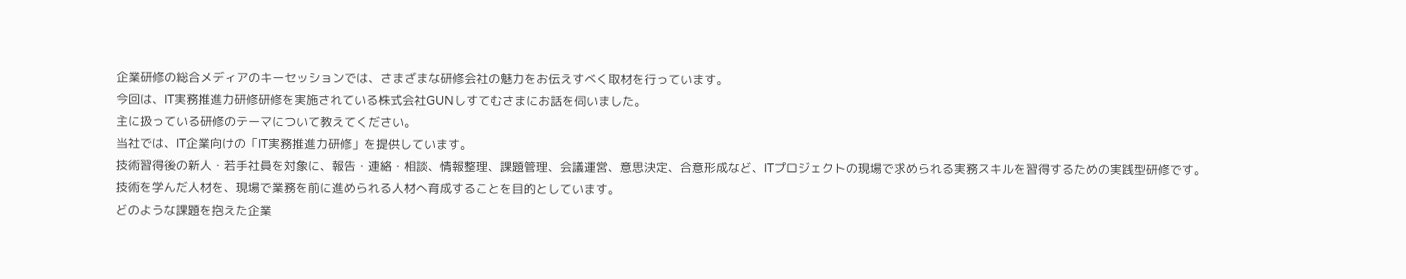企業研修の総合メディアのキーセッションでは、さまざまな研修会社の魅力をお伝えすべく取材を行っています。
今回は、IT実務推進力研修研修を実施されている株式会社GUNしすてむさまにお話を伺いました。
主に扱っている研修のテーマについて教えてください。
当社では、IT企業向けの「IT実務推進力研修」を提供しています。
技術習得後の新人・若手社員を対象に、報告・連絡・相談、情報整理、課題管理、会議運営、意思決定、合意形成など、ITプロジェクトの現場で求められる実務スキルを習得するための実践型研修です。
技術を学んだ人材を、現場で業務を前に進められる人材へ育成することを目的としています。
どのような課題を抱えた企業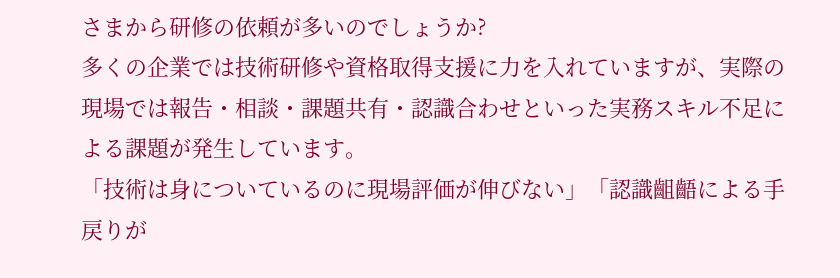さまから研修の依頼が多いのでしょうか?
多くの企業では技術研修や資格取得支援に力を入れていますが、実際の現場では報告・相談・課題共有・認識合わせといった実務スキル不足による課題が発生しています。
「技術は身についているのに現場評価が伸びない」「認識齟齬による手戻りが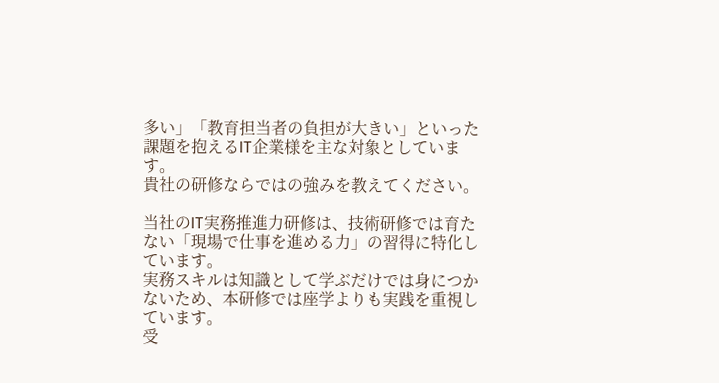多い」「教育担当者の負担が大きい」といった課題を抱えるIT企業様を主な対象としています。
貴社の研修ならではの強みを教えてください。

当社のIT実務推進力研修は、技術研修では育たない「現場で仕事を進める力」の習得に特化しています。
実務スキルは知識として学ぶだけでは身につかないため、本研修では座学よりも実践を重視しています。
受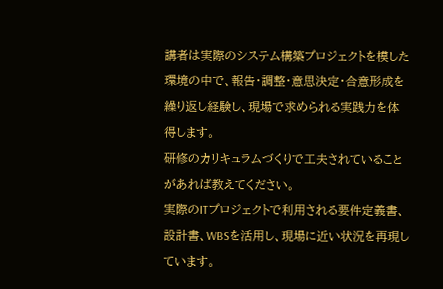講者は実際のシステム構築プロジェクトを模した環境の中で、報告・調整・意思決定・合意形成を繰り返し経験し、現場で求められる実践力を体得します。
研修のカリキュラムづくりで工夫されていることがあれば教えてください。
実際のITプロジェクトで利用される要件定義書、設計書、WBSを活用し、現場に近い状況を再現しています。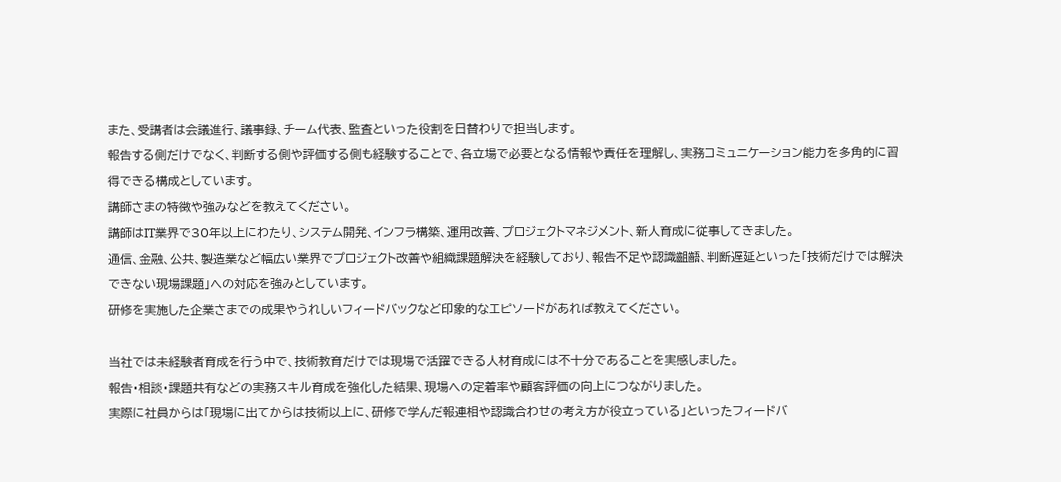また、受講者は会議進行、議事録、チーム代表、監査といった役割を日替わりで担当します。
報告する側だけでなく、判断する側や評価する側も経験することで、各立場で必要となる情報や責任を理解し、実務コミュニケーション能力を多角的に習得できる構成としています。
講師さまの特徴や強みなどを教えてください。
講師はIT業界で30年以上にわたり、システム開発、インフラ構築、運用改善、プロジェクトマネジメント、新人育成に従事してきました。
通信、金融、公共、製造業など幅広い業界でプロジェクト改善や組織課題解決を経験しており、報告不足や認識齟齬、判断遅延といった「技術だけでは解決できない現場課題」への対応を強みとしています。
研修を実施した企業さまでの成果やうれしいフィードバックなど印象的なエピソードがあれば教えてください。

当社では未経験者育成を行う中で、技術教育だけでは現場で活躍できる人材育成には不十分であることを実感しました。
報告・相談・課題共有などの実務スキル育成を強化した結果、現場への定着率や顧客評価の向上につながりました。
実際に社員からは「現場に出てからは技術以上に、研修で学んだ報連相や認識合わせの考え方が役立っている」といったフィードバ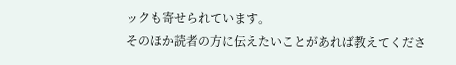ックも寄せられています。
そのほか読者の方に伝えたいことがあれば教えてくださ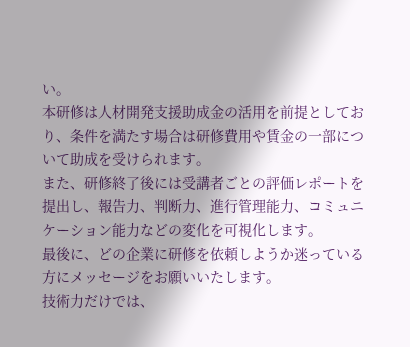い。
本研修は人材開発支援助成金の活用を前提としており、条件を満たす場合は研修費用や賃金の一部について助成を受けられます。
また、研修終了後には受講者ごとの評価レポートを提出し、報告力、判断力、進行管理能力、コミュニケーション能力などの変化を可視化します。
最後に、どの企業に研修を依頼しようか迷っている方にメッセージをお願いいたします。
技術力だけでは、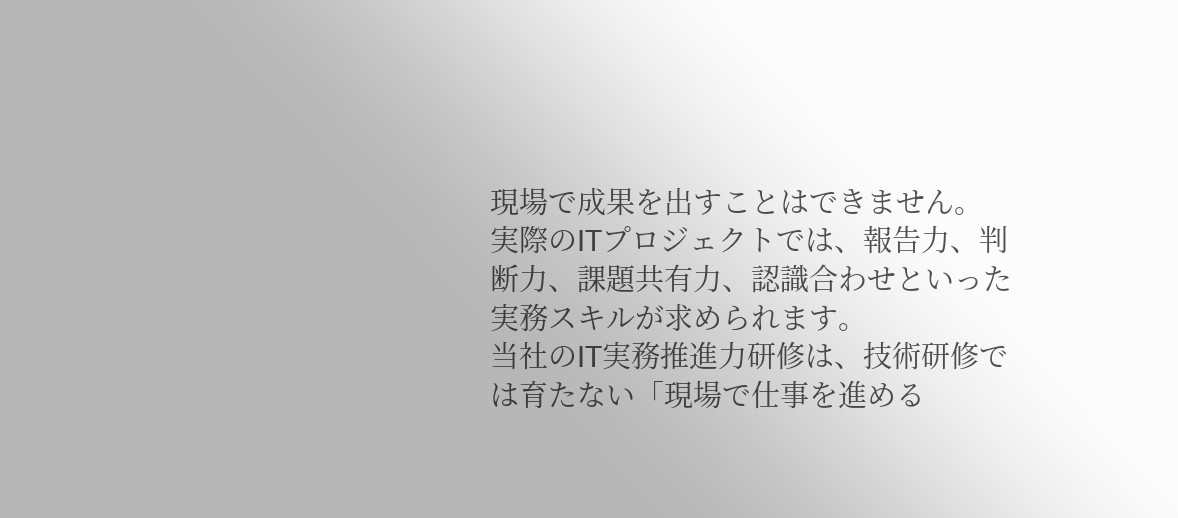現場で成果を出すことはできません。
実際のITプロジェクトでは、報告力、判断力、課題共有力、認識合わせといった実務スキルが求められます。
当社のIT実務推進力研修は、技術研修では育たない「現場で仕事を進める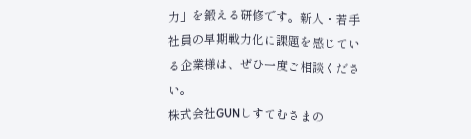力」を鍛える研修です。新人・若手社員の早期戦力化に課題を感じている企業様は、ぜひ一度ご相談ください。
株式会社GUNしすてむさまの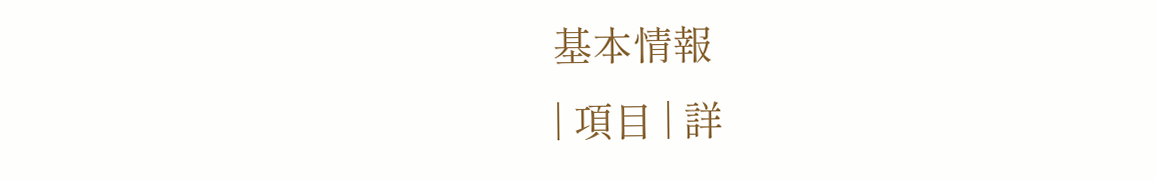基本情報
| 項目 | 詳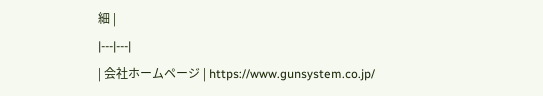細 |
|---|---|
| 会社ホームページ | https://www.gunsystem.co.jp/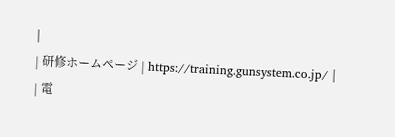|
| 研修ホームページ | https://training.gunsystem.co.jp/ |
| 電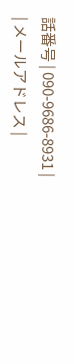話番号 | 090-9686-8931 |
| メールアドレス |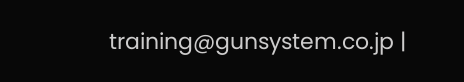training@gunsystem.co.jp |